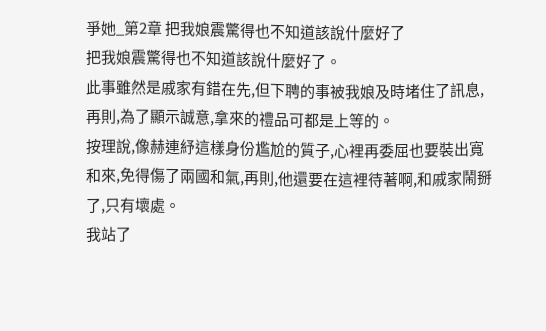爭她_第2章 把我娘震驚得也不知道該說什麼好了
把我娘震驚得也不知道該說什麼好了。
此事雖然是戚家有錯在先,但下聘的事被我娘及時堵住了訊息,再則,為了顯示誠意,拿來的禮品可都是上等的。
按理說,像赫連紓這樣身份尷尬的質子,心裡再委屈也要裝出寬和來,免得傷了兩國和氣,再則,他還要在這裡待著啊,和戚家鬧掰了,只有壞處。
我站了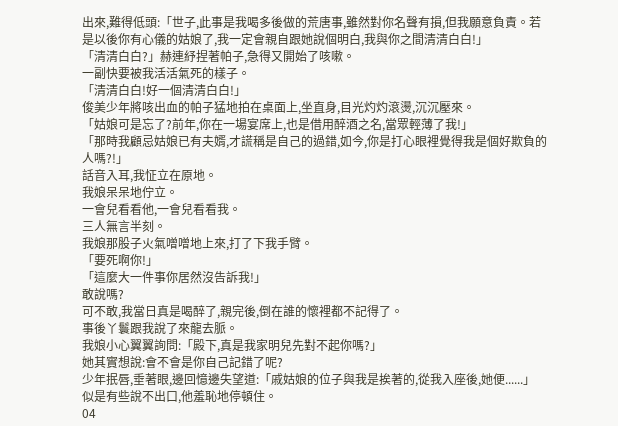出來,難得低頭:「世子,此事是我喝多後做的荒唐事,雖然對你名聲有損,但我願意負責。若是以後你有心儀的姑娘了,我一定會親自跟她說個明白,我與你之間清清白白!」
「清清白白?」赫連紓捏著帕子,急得又開始了咳嗽。
一副快要被我活活氣死的樣子。
「清清白白!好一個清清白白!」
俊美少年將咳出血的帕子猛地拍在桌面上,坐直身,目光灼灼滾燙,沉沉壓來。
「姑娘可是忘了?前年,你在一場宴席上,也是借用醉酒之名,當眾輕薄了我!」
「那時我顧忌姑娘已有夫婿,才謊稱是自己的過錯,如今,你是打心眼裡覺得我是個好欺負的人嗎?!」
話音入耳,我怔立在原地。
我娘呆呆地佇立。
一會兒看看他,一會兒看看我。
三人無言半刻。
我娘那股子火氣噌噌地上來,打了下我手臂。
「要死啊你!」
「這麼大一件事你居然沒告訴我!」
敢說嗎?
可不敢,我當日真是喝醉了,親完後,倒在誰的懷裡都不記得了。
事後丫鬟跟我說了來龍去脈。
我娘小心翼翼詢問:「殿下,真是我家明兒先對不起你嗎?」
她其實想說:會不會是你自己記錯了呢?
少年抿唇,垂著眼,邊回憶邊失望道:「戚姑娘的位子與我是挨著的,從我入座後,她便......」
似是有些說不出口,他羞恥地停頓住。
04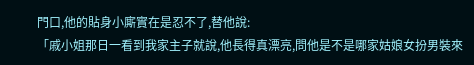門口,他的貼身小廝實在是忍不了,替他說:
「戚小姐那日一看到我家主子就說,他長得真漂亮,問他是不是哪家姑娘女扮男裝來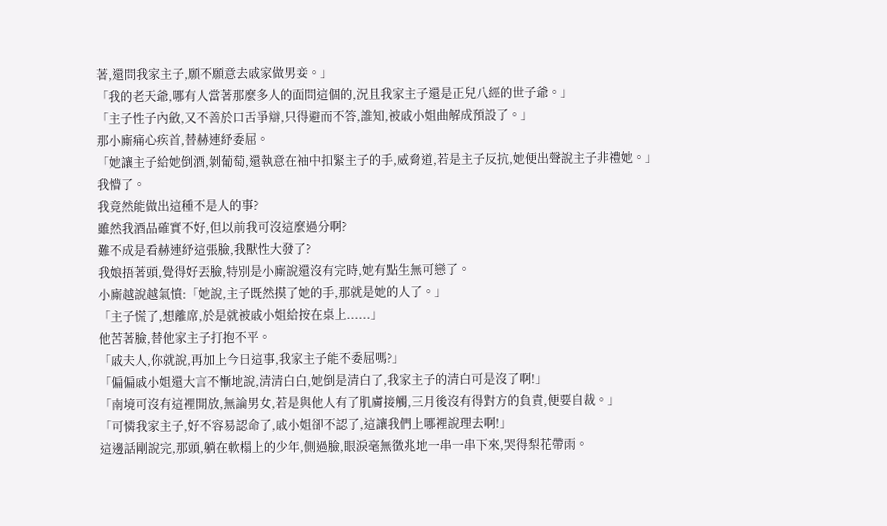著,還問我家主子,願不願意去戚家做男妾。」
「我的老天爺,哪有人當著那麼多人的面問這個的,況且我家主子還是正兒八經的世子爺。」
「主子性子內斂,又不善於口舌爭辯,只得避而不答,誰知,被戚小姐曲解成預設了。」
那小廝痛心疾首,替赫連紓委屈。
「她讓主子給她倒酒,剝葡萄,還執意在袖中扣緊主子的手,威脅道,若是主子反抗,她便出聲說主子非禮她。」
我懵了。
我竟然能做出這種不是人的事?
雖然我酒品確實不好,但以前我可沒這麼過分啊?
難不成是看赫連紓這張臉,我獸性大發了?
我娘捂著頭,覺得好丟臉,特別是小廝說還沒有完時,她有點生無可戀了。
小廝越說越氣憤:「她說,主子既然摸了她的手,那就是她的人了。」
「主子慌了,想離席,於是就被戚小姐給按在桌上......」
他苦著臉,替他家主子打抱不平。
「戚夫人,你就說,再加上今日這事,我家主子能不委屈嗎?」
「偏偏戚小姐還大言不慚地說,清清白白,她倒是清白了,我家主子的清白可是沒了啊!」
「南境可沒有這裡開放,無論男女,若是與他人有了肌膚接觸,三月後沒有得對方的負責,便要自裁。」
「可憐我家主子,好不容易認命了,戚小姐卻不認了,這讓我們上哪裡說理去啊!」
這邊話剛說完,那頭,躺在軟榻上的少年,側過臉,眼淚毫無徵兆地一串一串下來,哭得梨花帶雨。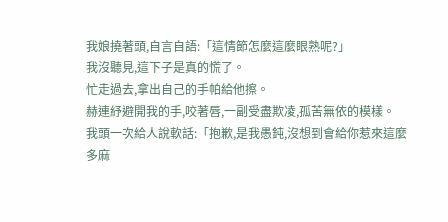我娘撓著頭,自言自語:「這情節怎麼這麼眼熟呢?」
我沒聽見,這下子是真的慌了。
忙走過去,拿出自己的手帕給他擦。
赫連紓避開我的手,咬著唇,一副受盡欺凌,孤苦無依的模樣。
我頭一次給人說軟話:「抱歉,是我愚鈍,沒想到會給你惹來這麼多麻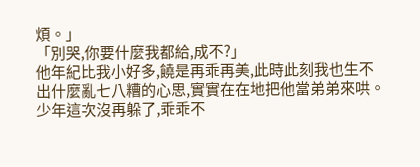煩。」
「別哭,你要什麼我都給,成不?」
他年紀比我小好多,饒是再乖再美,此時此刻我也生不出什麼亂七八糟的心思,實實在在地把他當弟弟來哄。
少年這次沒再躲了,乖乖不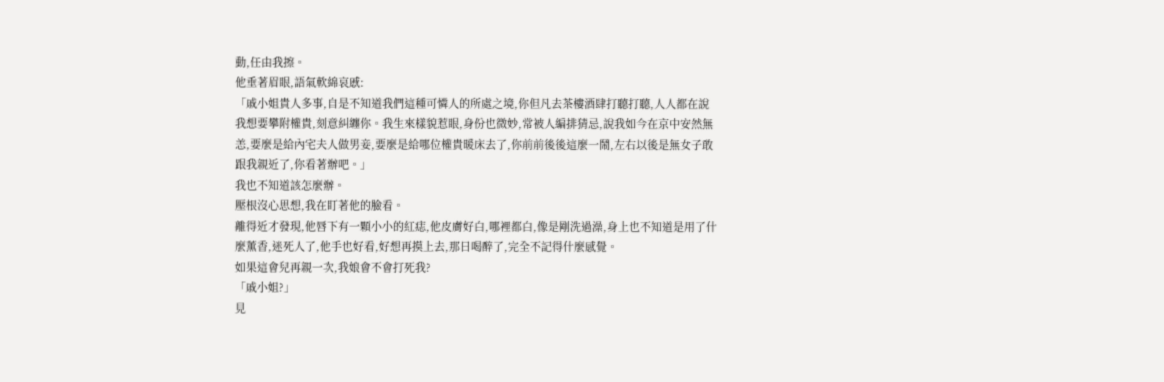動,任由我擦。
他垂著眉眼,語氣軟綿哀慼:
「戚小姐貴人多事,自是不知道我們這種可憐人的所處之境,你但凡去茶樓酒肆打聽打聽,人人都在說我想要攀附權貴,刻意糾纏你。我生來樣貌惹眼,身份也微妙,常被人編排猜忌,說我如今在京中安然無恙,要麼是給內宅夫人做男妾,要麼是給哪位權貴暖床去了,你前前後後這麼一鬧,左右以後是無女子敢跟我親近了,你看著辦吧。」
我也不知道該怎麼辦。
壓根沒心思想,我在盯著他的臉看。
離得近才發現,他唇下有一顆小小的紅痣,他皮膚好白,哪裡都白,像是剛洗過澡,身上也不知道是用了什麼薰香,迷死人了,他手也好看,好想再摸上去,那日喝醉了,完全不記得什麼感覺。
如果這會兒再親一次,我娘會不會打死我?
「戚小姐?」
見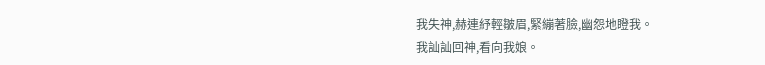我失神,赫連紓輕皺眉,緊繃著臉,幽怨地瞪我。
我訕訕回神,看向我娘。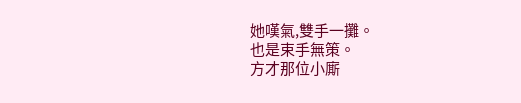她嘆氣,雙手一攤。
也是束手無策。
方才那位小廝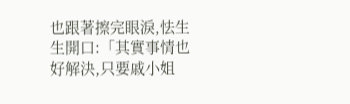也跟著擦完眼淚,怯生生開口:「其實事情也好解決,只要戚小姐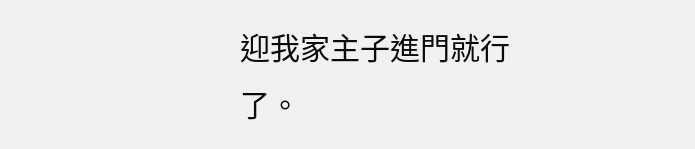迎我家主子進門就行了。